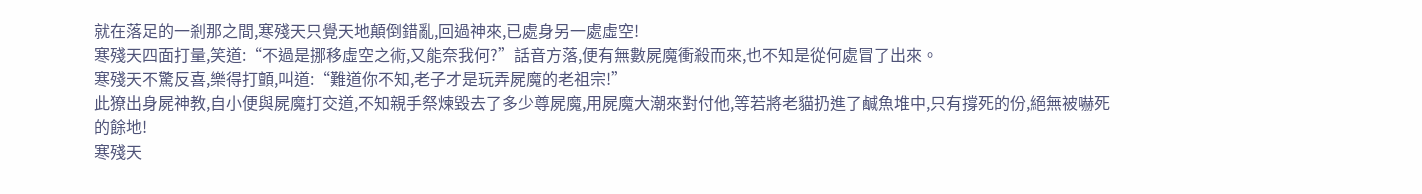就在落足的一剎那之間,寒殘天只覺天地顛倒錯亂,回過神來,已處身另一處虛空!
寒殘天四面打量,笑道:“不過是挪移虛空之術,又能奈我何?”話音方落,便有無數屍魔衝殺而來,也不知是從何處冒了出來。
寒殘天不驚反喜,樂得打顫,叫道:“難道你不知,老子才是玩弄屍魔的老祖宗!”
此獠出身屍神教,自小便與屍魔打交道,不知親手祭煉毀去了多少尊屍魔,用屍魔大潮來對付他,等若將老貓扔進了鹹魚堆中,只有撐死的份,絕無被嚇死的餘地!
寒殘天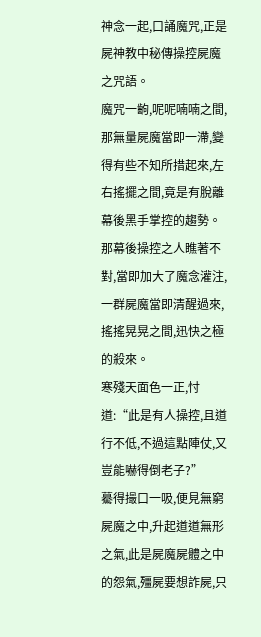神念一起,口誦魔咒,正是屍神教中秘傳操控屍魔之咒語。
魔咒一齣,呢呢喃喃之間,那無量屍魔當即一滯,變得有些不知所措起來,左右搖擺之間,竟是有脫離幕後黑手掌控的趨勢。
那幕後操控之人瞧著不對,當即加大了魔念灌注,一群屍魔當即清醒過來,搖搖晃晃之間,迅快之極的殺來。
寒殘天面色一正,忖道:“此是有人操控,且道行不低,不過這點陣仗,又豈能嚇得倒老子?”
驀得撮口一吸,便見無窮屍魔之中,升起道道無形之氣,此是屍魔屍體之中的怨氣,殭屍要想詐屍,只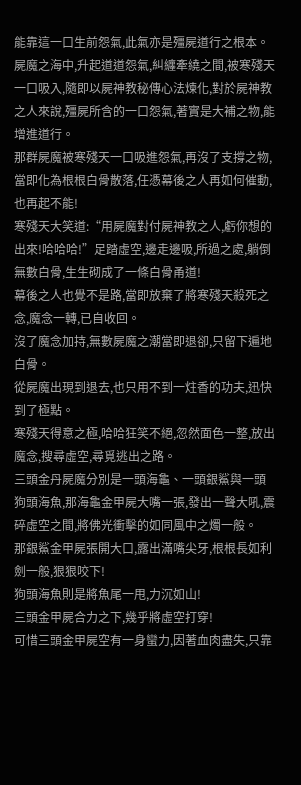能靠這一口生前怨氣,此氣亦是殭屍道行之根本。
屍魔之海中,升起道道怨氣,糾纏牽繞之間,被寒殘天一口吸入,隨即以屍神教秘傳心法煉化,對於屍神教之人來說,殭屍所含的一口怨氣,著實是大補之物,能增進道行。
那群屍魔被寒殘天一口吸進怨氣,再沒了支撐之物,當即化為根根白骨散落,任憑幕後之人再如何催動,也再起不能!
寒殘天大笑道:“用屍魔對付屍神教之人,虧你想的出來!哈哈哈!”足踏虛空,邊走邊吸,所過之處,躺倒無數白骨,生生砌成了一條白骨甬道!
幕後之人也覺不是路,當即放棄了將寒殘天殺死之念,魔念一轉,已自收回。
沒了魔念加持,無數屍魔之潮當即退卻,只留下遍地白骨。
從屍魔出現到退去,也只用不到一炷香的功夫,迅快到了極點。
寒殘天得意之極,哈哈狂笑不絕,忽然面色一整,放出魔念,搜尋虛空,尋覓逃出之路。
三頭金丹屍魔分別是一頭海龜、一頭銀鯊與一頭狗頭海魚,那海龜金甲屍大嘴一張,發出一聲大吼,震碎虛空之間,將佛光衝擊的如同風中之燭一般。
那銀鯊金甲屍張開大口,露出滿嘴尖牙,根根長如利劍一般,狠狠咬下!
狗頭海魚則是將魚尾一甩,力沉如山!
三頭金甲屍合力之下,幾乎將虛空打穿!
可惜三頭金甲屍空有一身蠻力,因著血肉盡失,只靠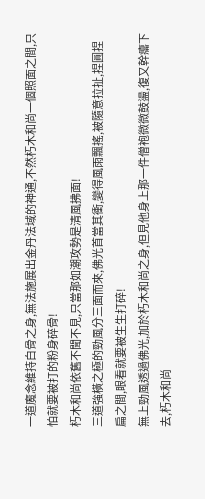一道魔念維持白骨之身,無法施展出金丹法域的神通,不然朽木和尚一個照面之間,只怕就要被打的粉身碎骨!
朽木和尚依舊不聞不見,只當那如潮攻勢是清風拂面!
三道強橫之極的勁風分三面而來,佛光首當其衝,變得風雨飄搖,被隨意拉扯,捏圓捏扁之間,眼看就要被生生打碎!
無上勁風透過佛光,加於朽木和尚之身,但見他身上那一件僧袍微微鼓盪,復又幹癟下去,朽木和尚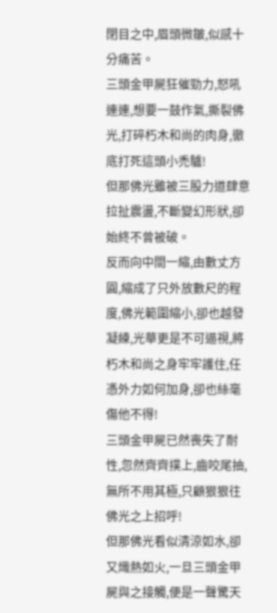閉目之中,眉頭微皺,似感十分痛苦。
三頭金甲屍狂催勁力,怒吼連連,想要一鼓作氣,撕裂佛光,打碎朽木和尚的肉身,徹底打死這頭小禿驢!
但那佛光雖被三股力道肆意拉扯震盪,不斷變幻形狀,卻始終不曾被破。
反而向中間一縮,由數丈方圓,縮成了只外放數尺的程度,佛光範圍縮小,卻也越發凝練,光華更是不可逼視,將朽木和尚之身牢牢護住,任憑外力如何加身,卻也絲毫傷他不得!
三頭金甲屍已然喪失了耐性,忽然齊齊撲上,齒咬尾抽,無所不用其極,只顧狠狠往佛光之上招呼!
但那佛光看似清涼如水,卻又熾熱如火,一旦三頭金甲屍與之接觸,便是一聲驚天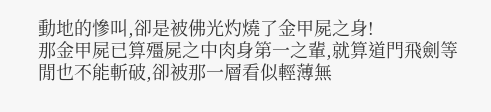動地的慘叫,卻是被佛光灼燒了金甲屍之身!
那金甲屍已算殭屍之中肉身第一之輩,就算道門飛劍等閒也不能斬破,卻被那一層看似輕薄無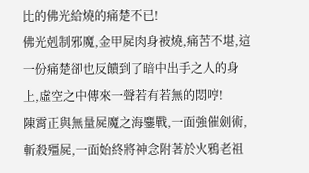比的佛光給燒的痛楚不已!
佛光剋制邪魔,金甲屍肉身被燒,痛苦不堪,這一份痛楚卻也反饋到了暗中出手之人的身上,虛空之中傳來一聲若有若無的悶哼!
陳霄正與無量屍魔之海鏖戰,一面強催劍術,斬殺殭屍,一面始終將神念附著於火鴉老祖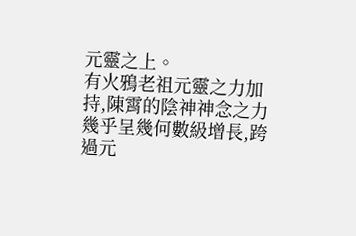元靈之上。
有火鴉老祖元靈之力加持,陳霄的陰神神念之力幾乎呈幾何數級增長,跨過元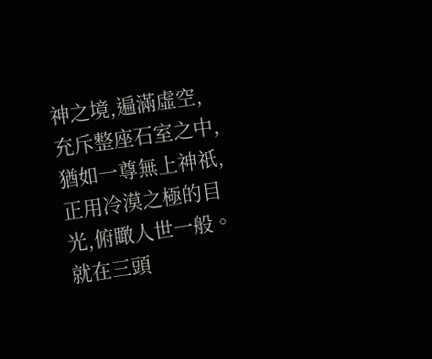神之境,遍滿虛空,充斥整座石室之中,猶如一尊無上神祇,正用冷漠之極的目光,俯瞰人世一般。
就在三頭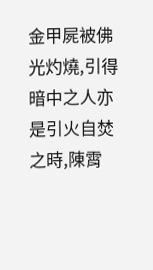金甲屍被佛光灼燒,引得暗中之人亦是引火自焚之時,陳霄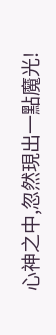心神之中,忽然現出一點魔光!